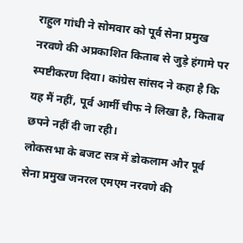राहुल गांधी ने सोमवार को पूर्व सेना प्रमुख नरवणे की अप्रकाशित किताब से जुड़े हंगामे पर स्पष्टीकरण दिया। कांग्रेस सांसद ने कहा है कि यह मैं नहीं, पूर्व आर्मी चीफ ने लिखा है, किताब छपने नहीं दी जा रही।
लोकसभा के बजट सत्र में डोकलाम और पूर्व सेना प्रमुख जनरल एमएम नरवणे की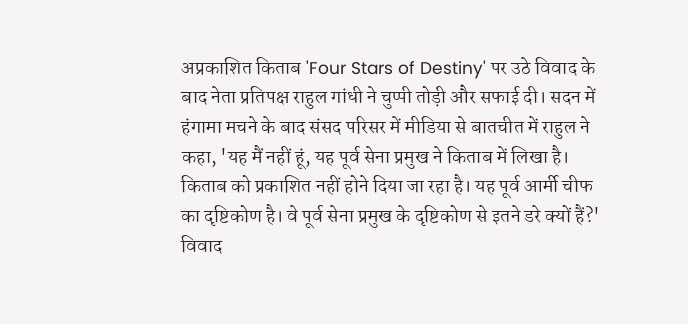अप्रकाशित किताब 'Four Stars of Destiny' पर उठे विवाद के बाद नेता प्रतिपक्ष राहुल गांधी ने चुप्पी तोड़ी और सफाई दी। सदन में हंगामा मचने के बाद संसद परिसर में मीडिया से बातचीत में राहुल ने कहा, 'यह मैं नहीं हूं, यह पूर्व सेना प्रमुख ने किताब में लिखा है। किताब को प्रकाशित नहीं होने दिया जा रहा है। यह पूर्व आर्मी चीफ का दृष्टिकोण है। वे पूर्व सेना प्रमुख के दृष्टिकोण से इतने डरे क्यों हैं?'
विवाद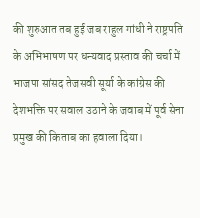की शुरुआत तब हुई जब राहुल गांधी ने राष्ट्रपति के अभिभाषण पर धन्यवाद प्रस्ताव की चर्चा में भाजपा सांसद तेजसवी सूर्या के कांग्रेस की देशभक्ति पर सवाल उठाने के जवाब में पूर्व सेना प्रमुख की किताब का हवाला दिया।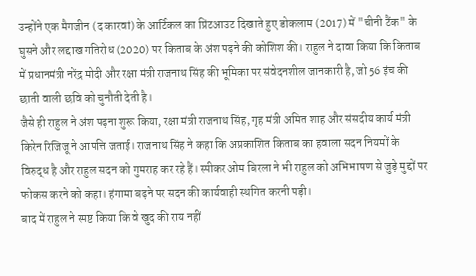उन्होंने एक मैगजीन (द कारवां) के आर्टिकल का प्रिंटआउट दिखाते हुए डोकलाम (2017) में "चीनी टैंक" के घुसने और लद्दाख गतिरोध (2020) पर किताब के अंश पढ़ने की कोशिश की। राहुल ने दावा किया कि किताब में प्रधानमंत्री नरेंद्र मोदी और रक्षा मंत्री राजनाथ सिंह की भूमिका पर संवेदनशील जानकारी है, जो 56 इंच की छाती वाली छवि को चुनौती देती है।
जैसे ही राहुल ने अंश पढ़ना शुरू किया, रक्षा मंत्री राजनाथ सिंह, गृह मंत्री अमित शाह और संसदीय कार्य मंत्री किरेन रिजिजू ने आपत्ति जताई। राजनाथ सिंह ने कहा कि अप्रकाशित किताब का हवाला सदन नियमों के विरुद्ध है और राहुल सदन को गुमराह कर रहे हैं। स्पीकर ओम बिरला ने भी राहुल को अभिभाषण से जुड़े मुद्दों पर फोकस करने को कहा। हंगामा बढ़ने पर सदन की कार्यवाही स्थगित करनी पड़ी।
बाद में राहुल ने स्पष्ट किया कि वे खुद की राय नहीं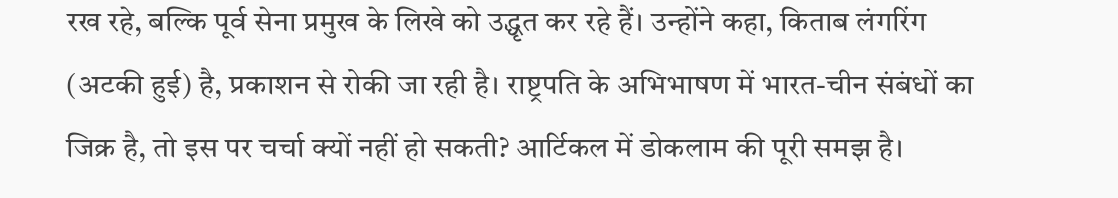रख रहे, बल्कि पूर्व सेना प्रमुख के लिखे को उद्धृत कर रहे हैं। उन्होंने कहा, किताब लंगरिंग (अटकी हुई) है, प्रकाशन से रोकी जा रही है। राष्ट्रपति के अभिभाषण में भारत-चीन संबंधों का जिक्र है, तो इस पर चर्चा क्यों नहीं हो सकती? आर्टिकल में डोकलाम की पूरी समझ है।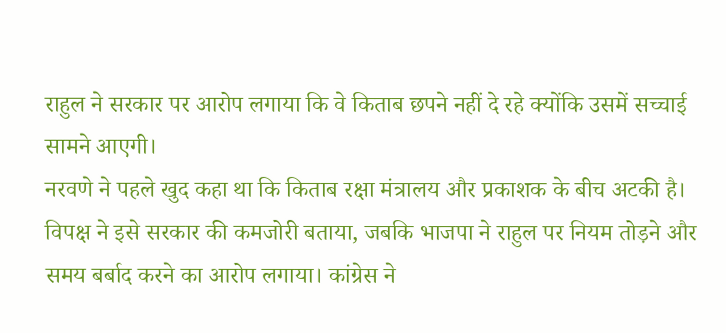राहुल ने सरकार पर आरोप लगाया कि वे किताब छपने नहीं दे रहे क्योंकि उसमें सच्चाई सामने आएगी।
नरवणे ने पहले खुद कहा था कि किताब रक्षा मंत्रालय और प्रकाशक के बीच अटकी है। विपक्ष ने इसे सरकार की कमजोरी बताया, जबकि भाजपा ने राहुल पर नियम तोड़ने और समय बर्बाद करने का आरोप लगाया। कांग्रेस ने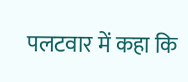पलटवार में कहा कि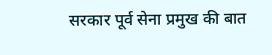सरकार पूर्व सेना प्रमुख की बात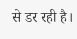से डर रही है।